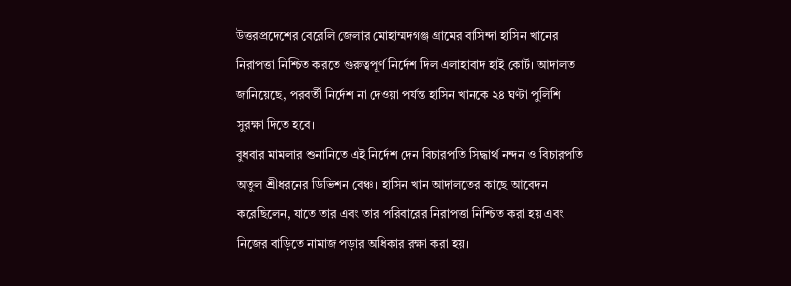উত্তরপ্রদেশের বেরেলি জেলার মোহাম্মদগঞ্জ গ্রামের বাসিন্দা হাসিন খানের নিরাপত্তা নিশ্চিত করতে গুরুত্বপূর্ণ নির্দেশ দিল এলাহাবাদ হাই কোর্ট। আদালত জানিয়েছে, পরবর্তী নির্দেশ না দেওয়া পর্যন্ত হাসিন খানকে ২৪ ঘণ্টা পুলিশি সুরক্ষা দিতে হবে।
বুধবার মামলার শুনানিতে এই নির্দেশ দেন বিচারপতি সিদ্ধার্থ নন্দন ও বিচারপতি অতুল শ্রীধরনের ডিভিশন বেঞ্চ। হাসিন খান আদালতের কাছে আবেদন করেছিলেন, যাতে তার এবং তার পরিবারের নিরাপত্তা নিশ্চিত করা হয় এবং নিজের বাড়িতে নামাজ পড়ার অধিকার রক্ষা করা হয়।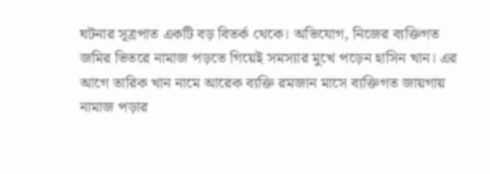ঘটনার সূত্রপাত একটি বড় বিতর্ক থেকে। অভিযোগ, নিজের ব্যক্তিগত জমির ভিতরে নামাজ পড়তে গিয়েই সমস্যার মুখে পড়েন হাসিন খান। এর আগে তারিক খান নামে আরেক ব্যক্তি রমজান মাসে ব্যক্তিগত জায়গায় নামাজ পড়ার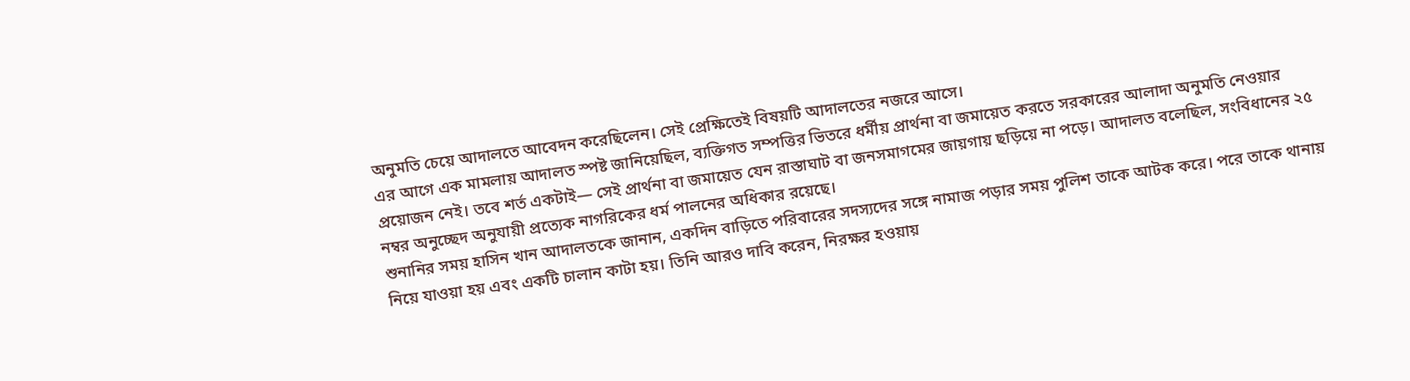অনুমতি চেয়ে আদালতে আবেদন করেছিলেন। সেই প্রেক্ষিতেই বিষয়টি আদালতের নজরে আসে।
এর আগে এক মামলায় আদালত স্পষ্ট জানিয়েছিল, ব্যক্তিগত সম্পত্তির ভিতরে ধর্মীয় প্রার্থনা বা জমায়েত করতে সরকারের আলাদা অনুমতি নেওয়ার প্রয়োজন নেই। তবে শর্ত একটাই— সেই প্রার্থনা বা জমায়েত যেন রাস্তাঘাট বা জনসমাগমের জায়গায় ছড়িয়ে না পড়ে। আদালত বলেছিল, সংবিধানের ২৫ নম্বর অনুচ্ছেদ অনুযায়ী প্রত্যেক নাগরিকের ধর্ম পালনের অধিকার রয়েছে।
শুনানির সময় হাসিন খান আদালতকে জানান, একদিন বাড়িতে পরিবারের সদস্যদের সঙ্গে নামাজ পড়ার সময় পুলিশ তাকে আটক করে। পরে তাকে থানায় নিয়ে যাওয়া হয় এবং একটি চালান কাটা হয়। তিনি আরও দাবি করেন, নিরক্ষর হওয়ায়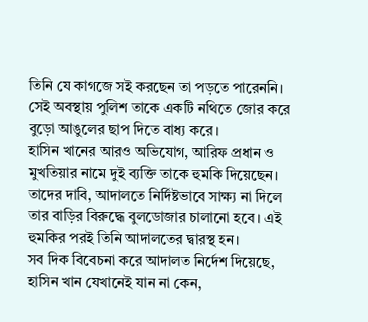তিনি যে কাগজে সই করছেন তা পড়তে পারেননি। সেই অবস্থায় পুলিশ তাকে একটি নথিতে জোর করে বুড়ো আঙুলের ছাপ দিতে বাধ্য করে।
হাসিন খানের আরও অভিযোগ, আরিফ প্রধান ও মুখতিয়ার নামে দুই ব্যক্তি তাকে হুমকি দিয়েছেন। তাদের দাবি, আদালতে নির্দিষ্টভাবে সাক্ষ্য না দিলে তার বাড়ির বিরুদ্ধে বুলডোজার চালানো হবে। এই হুমকির পরই তিনি আদালতের দ্বারস্থ হন।
সব দিক বিবেচনা করে আদালত নির্দেশ দিয়েছে, হাসিন খান যেখানেই যান না কেন,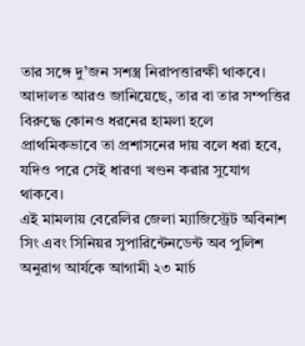তার সঙ্গে দু’জন সশস্ত্র নিরাপত্তারক্ষী থাকবে। আদালত আরও জানিয়েছে, তার বা তার সম্পত্তির বিরুদ্ধে কোনও ধরনের হামলা হলে প্রাথমিকভাবে তা প্রশাসনের দায় বলে ধরা হবে, যদিও পরে সেই ধারণা খণ্ডন করার সুযোগ থাকবে।
এই মামলায় বেরেলির জেলা ম্যাজিস্ট্রেট অবিনাশ সিং এবং সিনিয়র সুপারিন্টেনডেন্ট অব পুলিশ অনুরাগ আর্যকে আগামী ২৩ মার্চ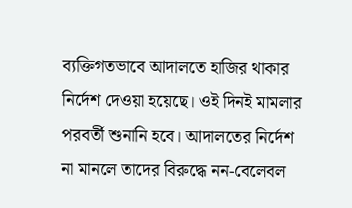ব্যক্তিগতভাবে আদালতে হাজির থাকার নির্দেশ দেওয়া হয়েছে। ওই দিনই মামলার পরবর্তী শুনানি হবে। আদালতের নির্দেশ না মানলে তাদের বিরুদ্ধে নন-বেলেবল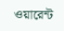ওয়ারেন্ট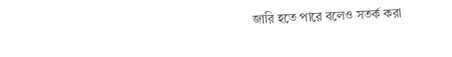জারি হতে পারে বলেও সতর্ক করা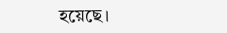হয়েছে।